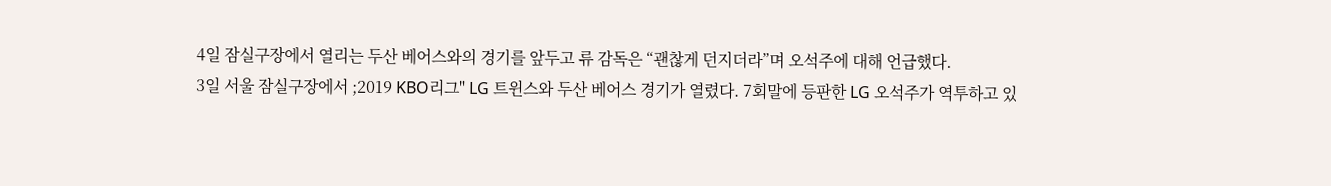4일 잠실구장에서 열리는 두산 베어스와의 경기를 앞두고 류 감독은 “괜찮게 던지더라”며 오석주에 대해 언급했다.
3일 서울 잠실구장에서 ;2019 KBO리그" LG 트윈스와 두산 베어스 경기가 열렸다. 7회말에 등판한 LG 오석주가 역투하고 있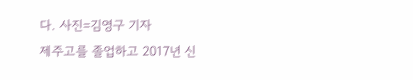다. 사진=김영구 기자
제주고를 졸업하고 2017년 신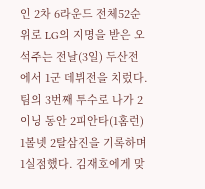인 2차 6라운드 전체52순위로 LG의 지명을 받은 오석주는 전날(3일) 두산전에서 1군 데뷔전을 치렀다. 팀의 3번째 투수로 나가 2이닝 동안 2피안타(1홈런) 1볼넷 2탈삼진을 기록하며 1실점했다. 김재호에게 맞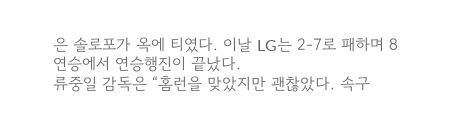은 솔로포가 옥에 티였다. 이날 LG는 2-7로 패하며 8연승에서 연승행진이 끝났다.
류중일 감독은 “홈런을 맞았지만 괜찮았다. 속구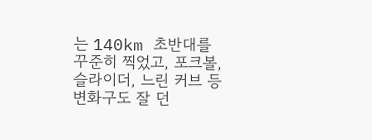는 140km 초반대를 꾸준히 찍었고, 포크볼, 슬라이더, 느린 커브 등 변화구도 잘 던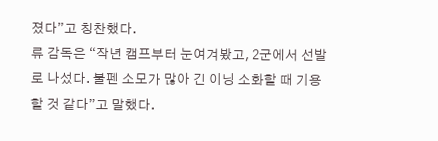졌다”고 칭찬했다.
류 감독은 “작년 캠프부터 눈여겨봤고, 2군에서 선발로 나섰다. 불펜 소모가 많아 긴 이닝 소화할 때 기용할 것 같다”고 말했다.